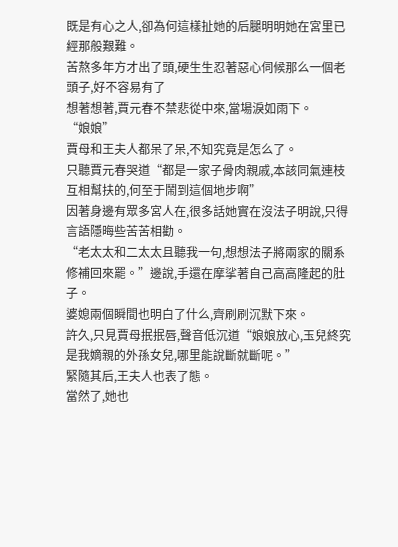既是有心之人,卻為何這樣扯她的后腿明明她在宮里已經那般艱難。
苦熬多年方才出了頭,硬生生忍著惡心伺候那么一個老頭子,好不容易有了
想著想著,賈元春不禁悲從中來,當場淚如雨下。
“娘娘”
賈母和王夫人都呆了呆,不知究竟是怎么了。
只聽賈元春哭道“都是一家子骨肉親戚,本該同氣連枝互相幫扶的,何至于鬧到這個地步啊”
因著身邊有眾多宮人在,很多話她實在沒法子明說,只得言語隱晦些苦苦相勸。
“老太太和二太太且聽我一句,想想法子將兩家的關系修補回來罷。”邊說,手還在摩挲著自己高高隆起的肚子。
婆媳兩個瞬間也明白了什么,齊刷刷沉默下來。
許久,只見賈母抿抿唇,聲音低沉道“娘娘放心,玉兒終究是我嫡親的外孫女兒,哪里能說斷就斷呢。”
緊隨其后,王夫人也表了態。
當然了,她也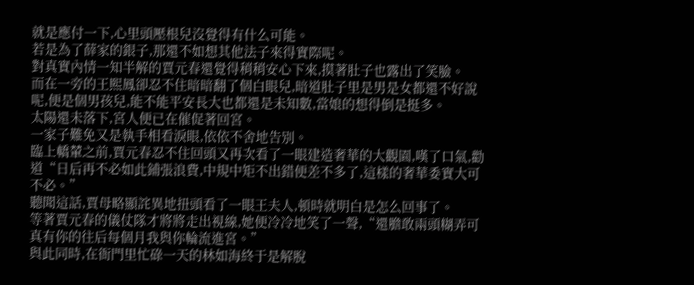就是應付一下,心里頭壓根兒沒覺得有什么可能。
若是為了薛家的銀子,那還不如想其他法子來得實際呢。
對真實內情一知半解的賈元春還覺得稍稍安心下來,摸著肚子也露出了笑臉。
而在一旁的王熙鳳卻忍不住暗暗翻了個白眼兒,暗道肚子里是男是女都還不好說呢,便是個男孩兒,能不能平安長大也都還是未知數,當娘的想得倒是挺多。
太陽還未落下,宮人便已在催促著回宮。
一家子難免又是執手相看淚眼,依依不舍地告別。
臨上轎輦之前,賈元春忍不住回頭又再次看了一眼建造奢華的大觀園,嘆了口氣,勸道“日后再不必如此鋪張浪費,中規中矩不出錯便差不多了,這樣的奢華委實大可不必。”
聽聞這話,賈母略顯詫異地扭頭看了一眼王夫人,頓時就明白是怎么回事了。
等著賈元春的儀仗隊才將將走出視線,她便冷冷地笑了一聲,“還膽敢兩頭糊弄可真有你的往后每個月我與你輪流進宮。”
與此同時,在衙門里忙碌一天的林如海終于是解脫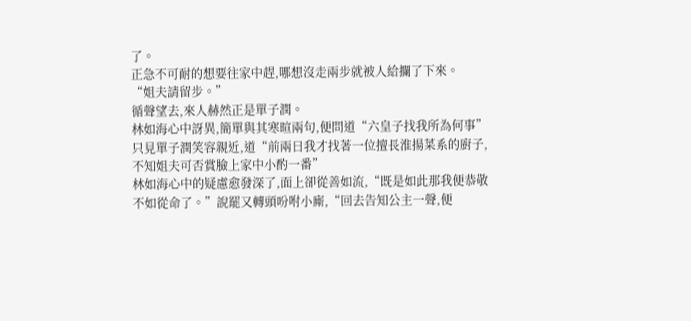了。
正急不可耐的想要往家中趕,哪想沒走兩步就被人給攔了下來。
“姐夫請留步。”
循聲望去,來人赫然正是單子潤。
林如海心中訝異,簡單與其寒暄兩句,便問道“六皇子找我所為何事”
只見單子潤笑容親近,道“前兩日我才找著一位擅長淮揚菜系的廚子,不知姐夫可否賞臉上家中小酌一番”
林如海心中的疑慮愈發深了,面上卻從善如流,“既是如此那我便恭敬不如從命了。”說罷又轉頭吩咐小廝,“回去告知公主一聲,便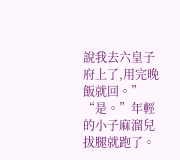說我去六皇子府上了,用完晚飯就回。”
“是。”年輕的小子麻溜兒拔腿就跑了。